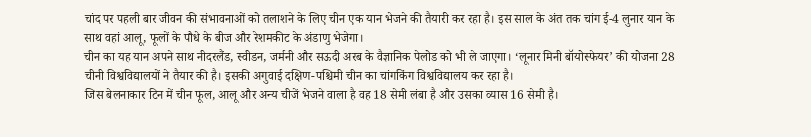चांद पर पहली बार जीवन की संभावनाओं को तलाशने के लिए चीन एक यान भेजने की तैयारी कर रहा है। इस साल के अंत तक चांग ई-4 लुनार यान के साथ वहां आलू, फूलों के पौधे के बीज और रेशमकीट के अंडाणु भेजेगा।
चीन का यह यान अपने साथ नीदरलैंड, स्वीडन, जर्मनी और सऊदी अरब के वैज्ञानिक पेलोड को भी ले जाएगा। ‘लूनार मिनी बॉयोस्फेयर’ की योजना 28 चीनी विश्वविद्यालयों ने तैयार की है। इसकी अगुवाई दक्षिण-पश्चिमी चीन का चांगकिंग विश्वविद्यालय कर रहा है।
जिस बेलनाकार टिन में चीन फूल, आलू और अन्य चीजें भेजने वाला है वह 18 सेमी लंबा है और उसका व्यास 16 सेमी है।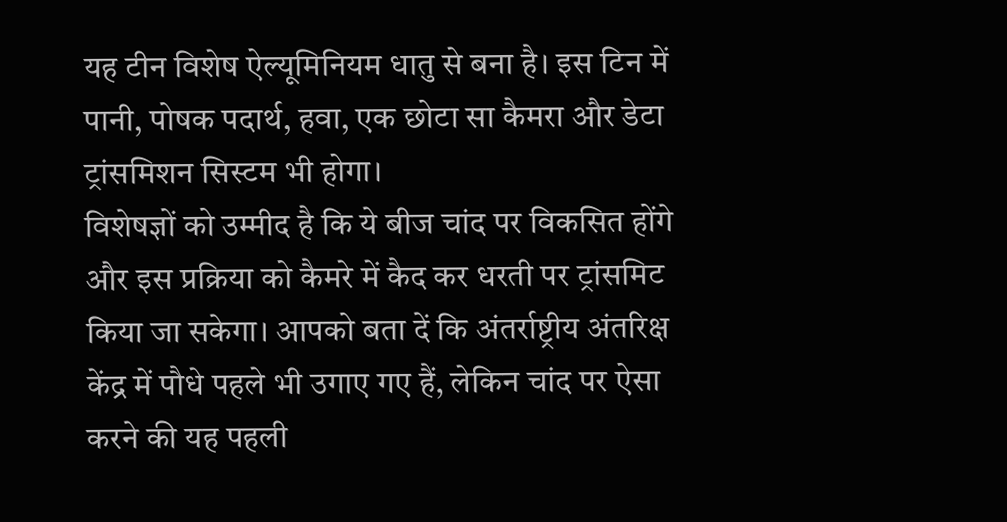यह टीन विशेष ऐल्यूमिनियम धातु से बना है। इस टिन में पानी, पोषक पदार्थ, हवा, एक छोटा सा कैमरा और डेटा ट्रांसमिशन सिस्टम भी होगा।
विशेषज्ञों को उम्मीद है कि ये बीज चांद पर विकसित होंगे और इस प्रक्रिया को कैमरे में कैद कर धरती पर ट्रांसमिट किया जा सकेगा। आपको बता दें कि अंतर्राष्ट्रीय अंतरिक्ष केंद्र में पौधे पहले भी उगाए गए हैं, लेकिन चांद पर ऐसा करने की यह पहली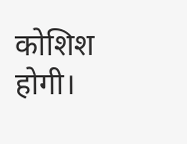कोशिश होगी।